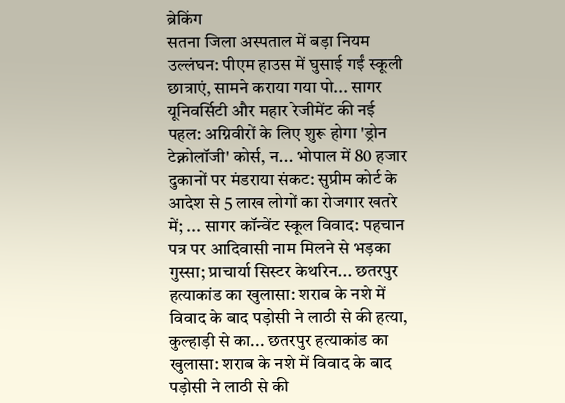ब्रेकिंग
सतना जिला अस्पताल में बड़ा नियम उल्लंघन: पीएम हाउस में घुसाई गईं स्कूली छात्राएं, सामने कराया गया पो... सागर यूनिवर्सिटी और महार रेजीमेंट की नई पहल: अग्निवीरों के लिए शुरू होगा 'ड्रोन टेक्नोलॉजी' कोर्स, न... भोपाल में 80 हजार दुकानों पर मंडराया संकट: सुप्रीम कोर्ट के आदेश से 5 लाख लोगों का रोजगार खतरे में; ... सागर कॉन्वेंट स्कूल विवाद: पहचान पत्र पर आदिवासी नाम मिलने से भड़का गुस्सा; प्राचार्या सिस्टर केथरिन... छतरपुर हत्याकांड का खुलासा: शराब के नशे में विवाद के बाद पड़ोसी ने लाठी से की हत्या, कुल्हाड़ी से का... छतरपुर हत्याकांड का खुलासा: शराब के नशे में विवाद के बाद पड़ोसी ने लाठी से की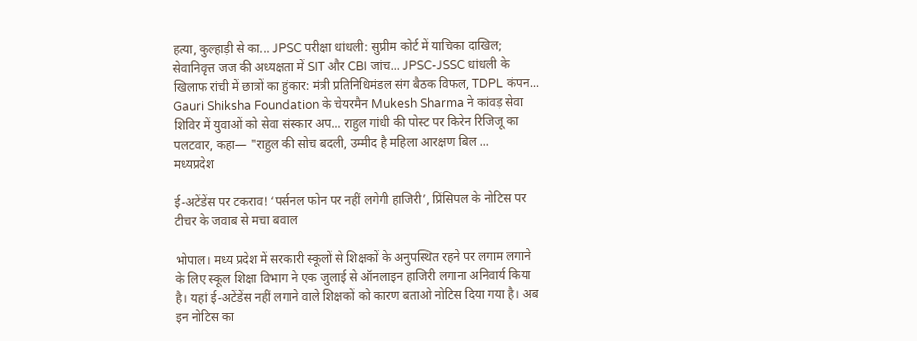हत्या, कुल्हाड़ी से का... JPSC परीक्षा धांधली: सुप्रीम कोर्ट में याचिका दाखिल; सेवानिवृत्त जज की अध्यक्षता में SIT और CBI जांच... JPSC-JSSC धांधली के खिलाफ रांची में छात्रों का हुंकार: मंत्री प्रतिनिधिमंडल संग बैठक विफल, TDPL कंपन... Gauri Shiksha Foundation के चेयरमैन Mukesh Sharma ने कांवड़ सेवा शिविर में युवाओं को सेवा संस्कार अप... राहुल गांधी की पोस्ट पर किरेन रिजिजू का पलटवार, कहा— "राहुल की सोच बदली, उम्मीद है महिला आरक्षण बिल ...
मध्यप्रदेश

ई-अटेंडेंस पर टकराव! ‘पर्सनल फोन पर नहीं लगेगी हाजिरी’, प्रिंसिपल के नोटिस पर टीचर के जवाब से मचा बवाल

भोपाल। मध्य प्रदेश में सरकारी स्कूलों से शिक्षकों के अनुपस्थित रहने पर लगाम लगाने के लिए स्कूल शिक्षा विभाग ने एक जुलाई से ऑनलाइन हाजिरी लगाना अनिवार्य किया है। यहां ई-अटेंडेंस नहीं लगाने वाले शिक्षकों को कारण बताओ नोटिस दिया गया है। अब इन नोटिस का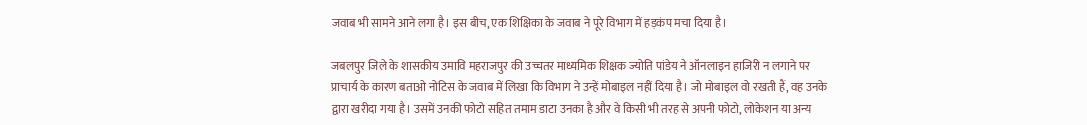जवाब भी सामने आने लगा है। इस बीच, एक शिक्षिका के जवाब ने पूरे विभाग में हड़कंप मचा दिया है।

जबलपुर जिले के शासकीय उमावि महराजपुर की उच्चतर माध्यमिक शिक्षक ज्योति पांडेय ने ऑनलाइन हाजिरी न लगाने पर प्राचार्य के कारण बताओ नोटिस के जवाब में लिखा कि विभाग ने उन्हें मोबाइल नहीं दिया है। जो मोबाइल वो रखती हैं, वह उनके द्वारा खरीदा गया है। उसमें उनकी फोटो सहित तमाम डाटा उनका है और वे किसी भी तरह से अपनी फोटो, लोकेशन या अन्य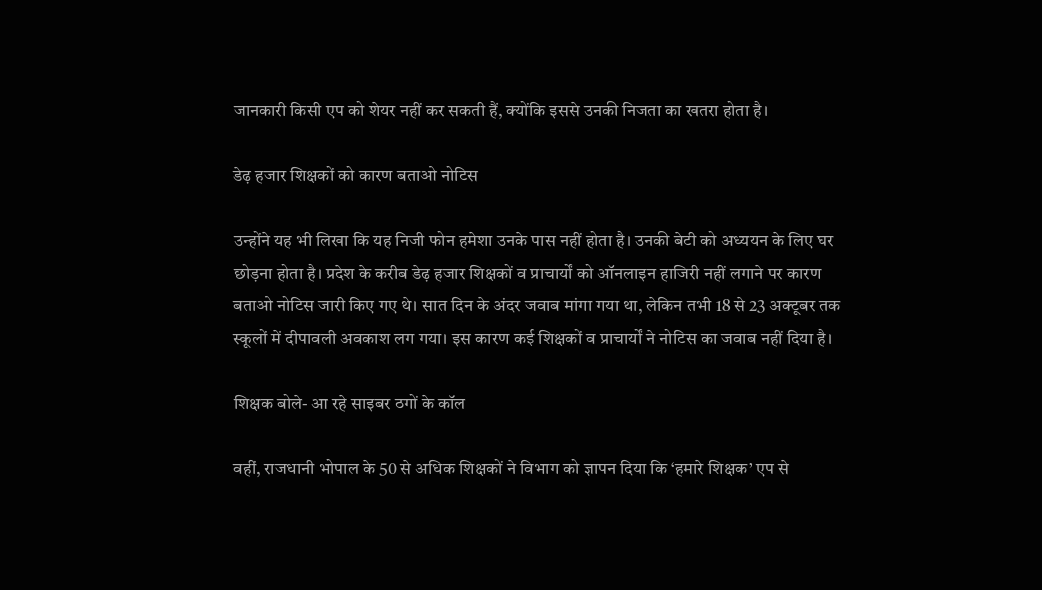जानकारी किसी एप को शेयर नहीं कर सकती हैं, क्योंकि इससे उनकी निजता का खतरा होता है।

डेढ़ हजार शिक्षकों को कारण बताओ नोटिस

उन्होंने यह भी लिखा कि यह निजी फोन हमेशा उनके पास नहीं होता है। उनकी बेटी को अध्ययन के लिए घर छोड़ना होता है। प्रदेश के करीब डेढ़ हजार शिक्षकों व प्राचार्यों को ऑनलाइन हाजिरी नहीं लगाने पर कारण बताओ नोटिस जारी किए गए थे। सात दिन के अंदर जवाब मांगा गया था, लेकिन तभी 18 से 23 अक्टूबर तक स्कूलों में दीपावली अवकाश लग गया। इस कारण कई शिक्षकों व प्राचार्यों ने नोटिस का जवाब नहीं दिया है।

शिक्षक बोले- आ रहे साइबर ठगों के कॉल

वहीं, राजधानी भोपाल के 50 से अधिक शिक्षकों ने विभाग को ज्ञापन दिया कि ‘हमारे शिक्षक’ एप से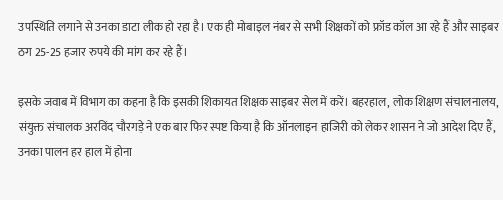उपस्थिति लगाने से उनका डाटा लीक हो रहा है। एक ही मोबाइल नंबर से सभी शिक्षकों को फ्रॉड कॉल आ रहे हैं और साइबर ठग 25-25 हजार रुपये की मांग कर रहे हैं।

इसके जवाब में विभाग का कहना है कि इसकी शिकायत शिक्षक साइबर सेल में करें। बहरहाल, लोक शिक्षण संचालनालय, संयुक्त संचालक अरविंद चौरगड़े ने एक बार फिर स्पष्ट किया है कि ऑनलाइन हाजिरी को लेकर शासन ने जो आदेश दिए हैं, उनका पालन हर हाल में होना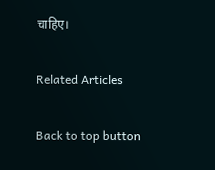चाहिए।

Related Articles

Back to top button